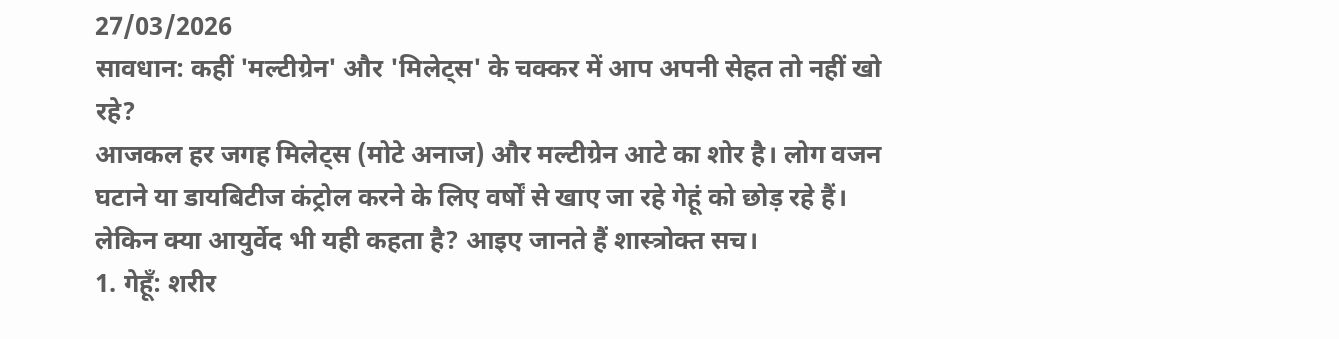27/03/2026
सावधान: कहीं 'मल्टीग्रेन' और 'मिलेट्स' के चक्कर में आप अपनी सेहत तो नहीं खो रहे?
आजकल हर जगह मिलेट्स (मोटे अनाज) और मल्टीग्रेन आटे का शोर है। लोग वजन घटाने या डायबिटीज कंट्रोल करने के लिए वर्षों से खाए जा रहे गेहूं को छोड़ रहे हैं। लेकिन क्या आयुर्वेद भी यही कहता है? आइए जानते हैं शास्त्रोक्त सच।
1. गेहूँ: शरीर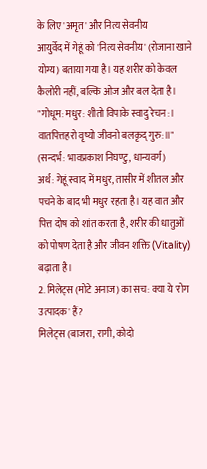के लिए 'अमृत' और नित्य सेवनीय
आयुर्वेद में गेहूं को 'नित्य सेवनीय' (रोजाना खाने योग्य) बताया गया है। यह शरीर को केवल कैलोरी नहीं, बल्कि ओज और बल देता है।
"गोधूम: मधुर: शीतो विपाके स्वादु रेचन:।
वातपित्तहरो वृष्यो जीवनो बलकृद् गुरु:॥"
(सन्दर्भ: भावप्रकाश निघण्टु, धान्यवर्ग)
अर्थ: गेहूं स्वाद में मधुर, तासीर में शीतल और पचने के बाद भी मधुर रहता है। यह वात और पित्त दोष को शांत करता है, शरीर की धातुओं को पोषण देता है और जीवन शक्ति (Vitality) बढ़ाता है।
2. मिलेट्स (मोटे अनाज) का सच: क्या ये 'रोग उत्पादक' हैं?
मिलेट्स (बाजरा, रागी, कोदो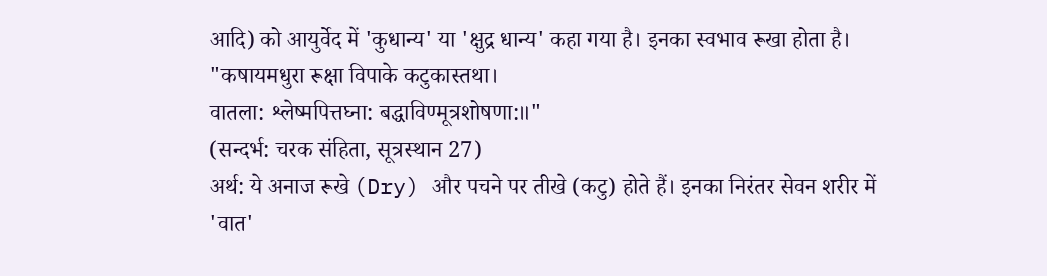आदि) को आयुर्वेद में 'कुधान्य' या 'क्षुद्र धान्य' कहा गया है। इनका स्वभाव रूखा होता है।
"कषायमधुरा रूक्षा विपाके कटुकास्तथा।
वातला: श्लेष्मपित्तघ्ना: बद्धाविण्मूत्रशोषणा:॥"
(सन्दर्भ: चरक संहिता, सूत्रस्थान 27)
अर्थ: ये अनाज रूखे (Dry) और पचने पर तीखे (कटु) होते हैं। इनका निरंतर सेवन शरीर में 'वात'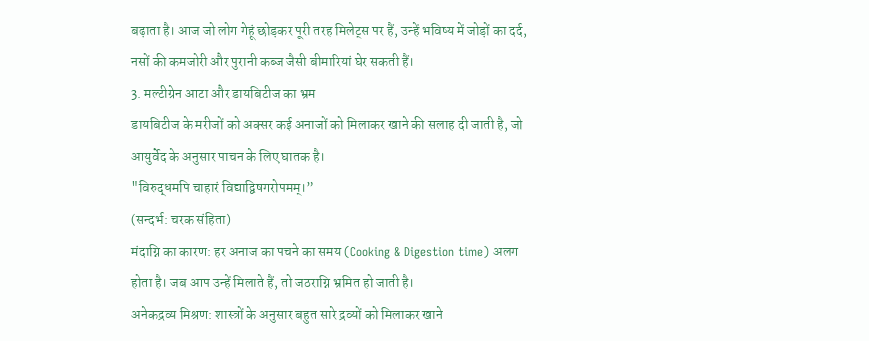बढ़ाता है। आज जो लोग गेहूं छोड़कर पूरी तरह मिलेट्स पर हैं, उन्हें भविष्य में जोड़ों का दर्द, नसों की कमजोरी और पुरानी कब्ज जैसी बीमारियां घेर सकती हैं।
3. मल्टीग्रेन आटा और डायबिटीज का भ्रम
डायबिटीज के मरीजों को अक्सर कई अनाजों को मिलाकर खाने की सलाह दी जाती है, जो आयुर्वेद के अनुसार पाचन के लिए घातक है।
"विरुद्धमपि चाहारं विद्याद्विषगरोपमम्।”
(सन्दर्भ: चरक संहिता)
मंदाग्नि का कारण: हर अनाज का पचने का समय (Cooking & Digestion time) अलग होता है। जब आप उन्हें मिलाते हैं, तो जठराग्नि भ्रमित हो जाती है।
अनेकद्रव्य मिश्रण: शास्त्रों के अनुसार बहुत सारे द्रव्यों को मिलाकर खाने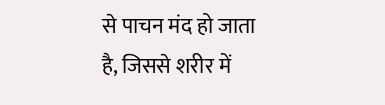से पाचन मंद हो जाता है, जिससे शरीर में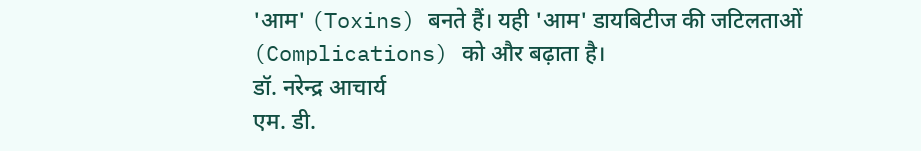'आम' (Toxins) बनते हैं। यही 'आम' डायबिटीज की जटिलताओं (Complications) को और बढ़ाता है।
डॉ. नरेन्द्र आचार्य
एम. डी.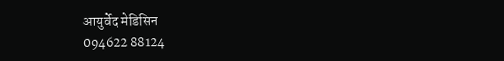आयुर्वेद मेडिसिन
094622 88124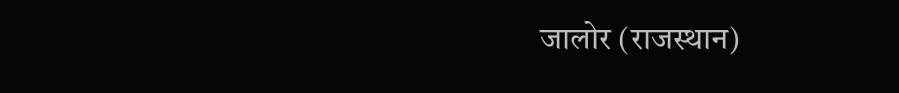जालोर (राजस्थान)